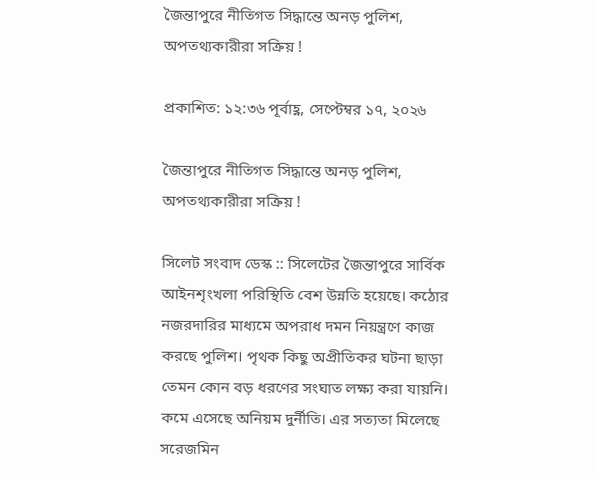জৈন্তাপুরে নীতিগত সিদ্ধান্তে অনড় পুলিশ, অপতথ্যকারীরা সক্রিয় !

প্রকাশিত: ১২:৩৬ পূর্বাহ্ণ, সেপ্টেম্বর ১৭, ২০২৬

জৈন্তাপুরে নীতিগত সিদ্ধান্তে অনড় পুলিশ, অপতথ্যকারীরা সক্রিয় !

সিলেট সংবাদ ডেস্ক :: সিলেটের জৈন্তাপুরে সার্বিক আইনশৃংখলা পরিস্থিতি বেশ উন্নতি হয়েছে। কঠোর নজরদারির মাধ্যমে অপরাধ দমন নিয়ন্ত্রণে কাজ করছে পুলিশ। পৃথক কিছু অপ্রীতিকর ঘটনা ছাড়া তেমন কোন বড় ধরণের সংঘাত লক্ষ্য করা যায়নি। কমে এসেছে অনিয়ম দুর্নীতি। এর সত্যতা মিলেছে সরেজমিন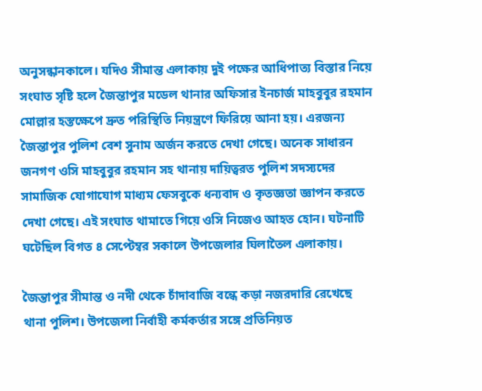অনুসন্ধানকালে। যদিও সীমান্ত এলাকায় দুই পক্ষের আধিপাত্য বিস্তার নিয়ে সংঘাত সৃষ্টি হলে জৈন্তাপুর মডেল থানার অফিসার ইনচার্জ মাহবুবুর রহমান মোল্লার হস্তক্ষেপে দ্রুত পরিস্থিতি নিয়ন্ত্রণে ফিরিয়ে আনা হয়। এরজন্য জৈন্তাপুর পুলিশ বেশ সুনাম অর্জন করতে দেখা গেছে। অনেক সাধারন জনগণ ওসি মাহবুবুর রহমান সহ থানায় দায়িত্বরত পুলিশ সদস্যদের সামাজিক যোগাযোগ মাধ্যম ফেসবুকে ধন্যবাদ ও কৃতজ্ঞতা জ্ঞাপন করতে দেখা গেছে। এই সংঘাত থামাতে গিয়ে ওসি নিজেও আহত হোন। ঘটনাটি ঘটেছিল বিগত ৪ সেপ্টেম্বর সকালে উপজেলার ঘিলাতৈল এলাকায়।

জৈন্তাপুর সীমান্ত ও নদী থেকে চাঁদাবাজি বন্ধে কড়া নজরদারি রেখেছে থানা পুলিশ। উপজেলা নির্বাহী কর্মকর্তার সঙ্গে প্রতিনিয়ত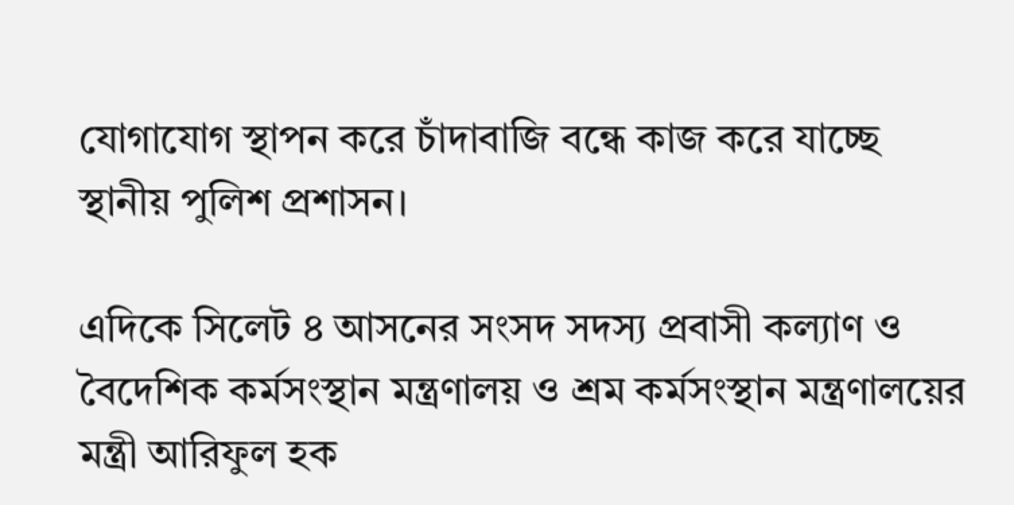যোগাযোগ স্থাপন করে চাঁদাবাজি বন্ধে কাজ করে যাচ্ছে স্থানীয় পুলিশ প্রশাসন।

এদিকে সিলেট ৪ আসনের সংসদ সদস্য প্রবাসী কল্যাণ ও বৈদেশিক কর্মসংস্থান মন্ত্রণালয় ও শ্রম কর্মসংস্থান মন্ত্রণালয়ের মন্ত্রী আরিফুল হক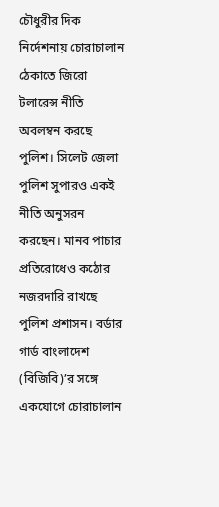চৌধুরীর দিক নির্দেশনায় চোরাচালান ঠেকাতে জিরো টলারেন্স নীতি অবলম্বন করছে পুলিশ। সিলেট জেলা পুলিশ সুপারও একই নীতি অনুসরন করছেন। মানব পাচার প্রতিরোধেও কঠোর নজরদারি রাখছে পুলিশ প্রশাসন। বর্ডার গার্ড বাংলাদেশ (বিজিবি)’র সঙ্গে একযোগে চোরাচালান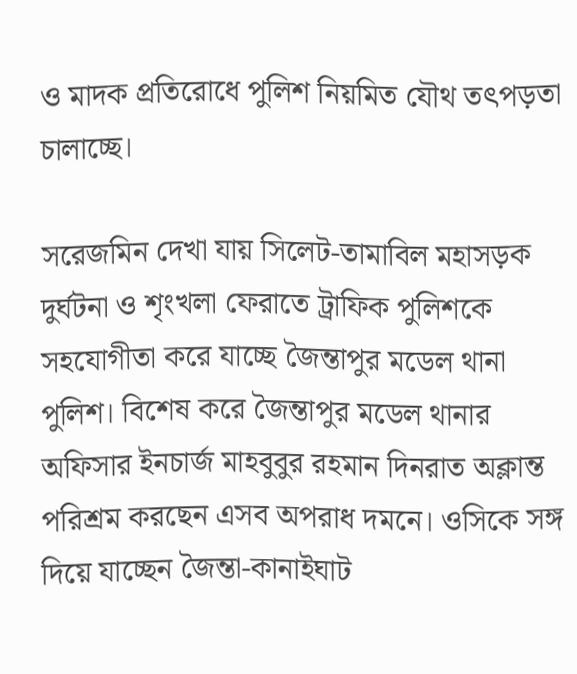ও মাদক প্রতিরোধে পুলিশ নিয়মিত যৌথ তৎপড়তা চালাচ্ছে।

সরেজমিন দেখা যায় সিলেট-তামাবিল মহাসড়ক দুর্ঘটনা ও শৃংখলা ফেরাতে ট্রাফিক পুলিশকে সহযোগীতা করে যাচ্ছে জৈন্তাপুর মডেল থানা পুলিশ। বিশেষ করে জৈন্তাপুর মডেল থানার অফিসার ইনচার্জ মাহবুবুর রহমান দিনরাত অক্লান্ত পরিশ্রম করছেন এসব অপরাধ দমনে। ওসিকে সঙ্গ দিয়ে যাচ্ছেন জৈন্তা-কানাইঘাট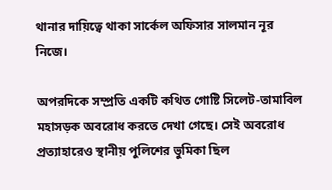থানার দায়িত্বে থাকা সার্কেল অফিসার সালমান নূর নিজে।

অপরদিকে সম্প্রতি একটি কথিত গোষ্টি সিলেট-তামাবিল মহাসড়ক অবরোধ করতে দেখা গেছে। সেই অবরোধ প্রত্যাহারেও স্থানীয় পুলিশের ভুমিকা ছিল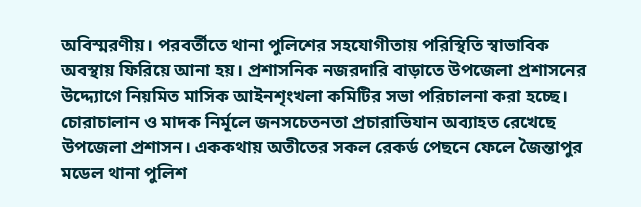অবিস্মরণীয়। পরবর্তীতে থানা পুলিশের সহযোগীতায় পরিস্থিতি স্বাভাবিক অবস্থায় ফিরিয়ে আনা হয়। প্রশাসনিক নজরদারি বাড়াতে উপজেলা প্রশাসনের উদ্দ্যোগে নিয়মিত মাসিক আইনশৃংখলা কমিটির সভা পরিচালনা করা হচ্ছে। চোরাচালান ও মাদক নির্মূলে জনসচেতনতা প্রচারাভিযান অব্যাহত রেখেছে উপজেলা প্রশাসন। এককথায় অতীতের সকল রেকর্ড পেছনে ফেলে জৈন্তাপুর মডেল থানা পুলিশ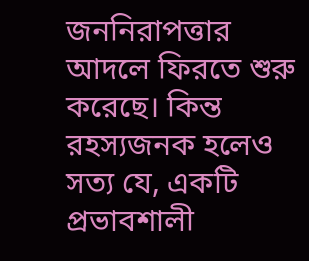জননিরাপত্তার আদলে ফিরতে শুরু করেছে। কিন্ত রহস্যজনক হলেও সত্য যে, একটি প্রভাবশালী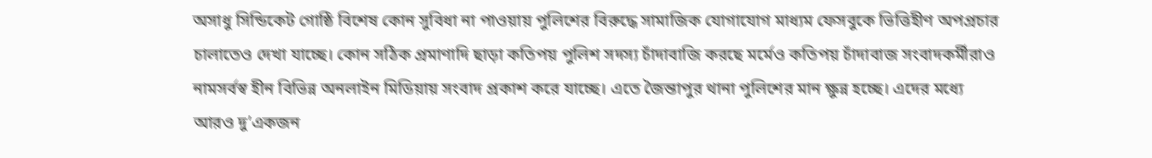অসাধু সিন্ডিকেট গোষ্ঠি বিশেষ কোন সুবিধা না পাওয়ায় পুলিশের বিরুদ্ধে সামাজিক যোগাযোগ মাধ্যম ফেসবুকে ভিত্তিহীণ অপপ্রচার চালাতেও দেখা যাচ্ছে। কোন সঠিক প্রমাণাদি ছাড়া কতিপয় পুলিশ সদস্য চাঁদাবাজি করছে মর্মেও কতিপয় চাঁদাবাজ সংবাদকর্মীরাও নামসর্বস্ব হীন বিভিন্ন অনলাইন মিডিয়ায় সংবাদ প্রকাশ করে যাচ্ছে। এতে জৈন্তাপুর থানা পুলিশের মান ক্ষুন্ন হচ্ছে। এদের মধ্যে আরও দু’একজন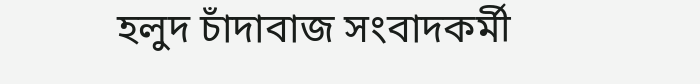হলুদ চাঁদাবাজ সংবাদকর্মী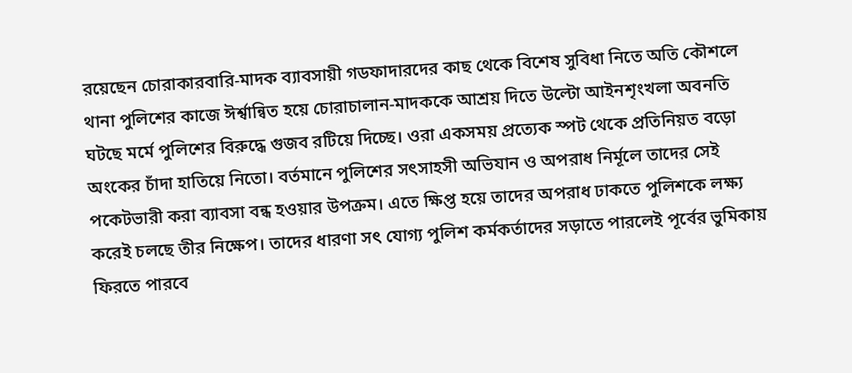রয়েছেন চোরাকারবারি-মাদক ব্যাবসায়ী গডফাদারদের কাছ থেকে বিশেষ সুবিধা নিতে অতি কৌশলে থানা পুলিশের কাজে ঈর্শ্বান্বিত হয়ে চোরাচালান-মাদককে আশ্রয় দিতে উল্টো আইনশৃংখলা অবনতি ঘটছে মর্মে পুলিশের বিরুদ্ধে গুজব রটিয়ে দিচ্ছে। ওরা একসময় প্রত্যেক স্পট থেকে প্রতিনিয়ত বড়ো অংকের চাঁদা হাতিয়ে নিতো। বর্তমানে পুলিশের সৎসাহসী অভিযান ও অপরাধ নির্মূলে তাদের সেই পকেটভারী করা ব্যাবসা বন্ধ হওয়ার উপক্রম। এতে ক্ষিপ্ত হয়ে তাদের অপরাধ ঢাকতে পুলিশকে লক্ষ্য করেই চলছে তীর নিক্ষেপ। তাদের ধারণা সৎ যোগ্য পুলিশ কর্মকর্তাদের সড়াতে পারলেই পূর্বের ভুমিকায় ফিরতে পারবে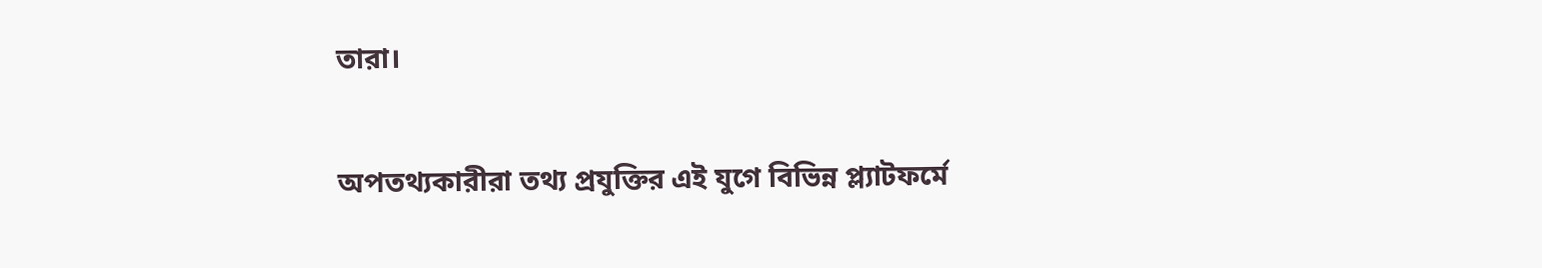তারা।

অপতথ্যকারীরা তথ্য প্রযুক্তির এই যুগে বিভিন্ন প্ল্যাটফর্মে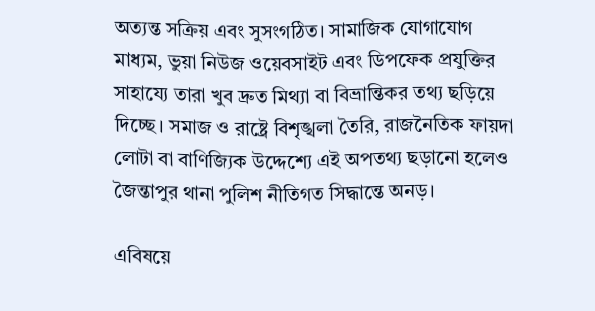অত্যন্ত সক্রিয় এবং সুসংগঠিত। সামাজিক যোগাযোগ মাধ্যম, ভুয়া নিউজ ওয়েবসাইট এবং ডিপফেক প্রযুক্তির সাহায্যে তারা খুব দ্রুত মিথ্যা বা বিভ্রান্তিকর তথ্য ছড়িয়ে দিচ্ছে। সমাজ ও রাষ্ট্রে বিশৃঙ্খলা তৈরি, রাজনৈতিক ফায়দা লোটা বা বাণিজ্যিক উদ্দেশ্যে এই অপতথ্য ছড়ানো হলেও জৈন্তাপুর থানা পুলিশ নীতিগত সিদ্ধান্তে অনড়।

এবিষয়ে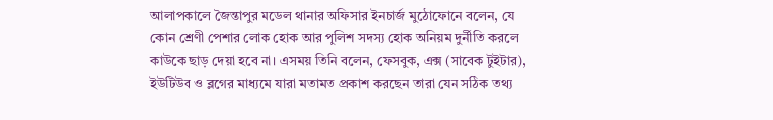আলাপকালে জৈন্তাপুর মডেল থানার অফিসার ইনচার্জ মুঠোফোনে বলেন, যে কোন শ্রেণী পেশার লোক হোক আর পুলিশ সদস্য হোক অনিয়ম দুর্নীতি করলে কাউকে ছাড় দেয়া হবে না। এসময় তিনি বলেন, ফেসবুক, এক্স (সাবেক টুইটার), ইউটিউব ও ব্লগের মাধ্যমে যারা মতামত প্রকাশ করছেন তারা যেন সঠিক তথ্য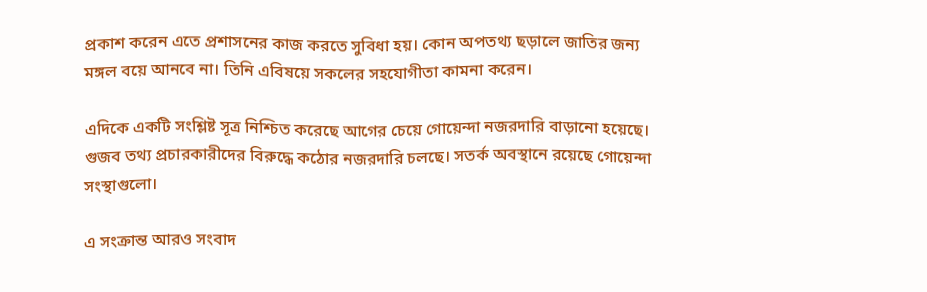প্রকাশ করেন এতে প্রশাসনের কাজ করতে সুবিধা হয়। কোন অপতথ্য ছড়ালে জাতির জন্য মঙ্গল বয়ে আনবে না। তিনি এবিষয়ে সকলের সহযোগীতা কামনা করেন।

এদিকে একটি সংশ্লিষ্ট সূত্র নিশ্চিত করেছে আগের চেয়ে গোয়েন্দা নজরদারি বাড়ানো হয়েছে। গুজব তথ্য প্রচারকারীদের বিরুদ্ধে কঠোর নজরদারি চলছে। সতর্ক অবস্থানে রয়েছে গোয়েন্দা সংস্থাগুলো।

এ সংক্রান্ত আরও সংবাদ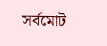সর্বমোট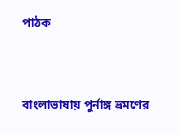পাঠক


বাংলাভাষায় পুর্নাঙ্গ ভ্রমণের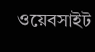ওয়েবসাইট